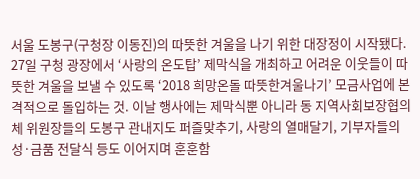서울 도봉구(구청장 이동진)의 따뜻한 겨울을 나기 위한 대장정이 시작됐다. 27일 구청 광장에서 ‘사랑의 온도탑’ 제막식을 개최하고 어려운 이웃들이 따뜻한 겨울을 보낼 수 있도록 ‘2018 희망온돌 따뜻한겨울나기’ 모금사업에 본격적으로 돌입하는 것. 이날 행사에는 제막식뿐 아니라 동 지역사회보장협의체 위원장들의 도봉구 관내지도 퍼즐맞추기, 사랑의 열매달기, 기부자들의 성·금품 전달식 등도 이어지며 훈훈함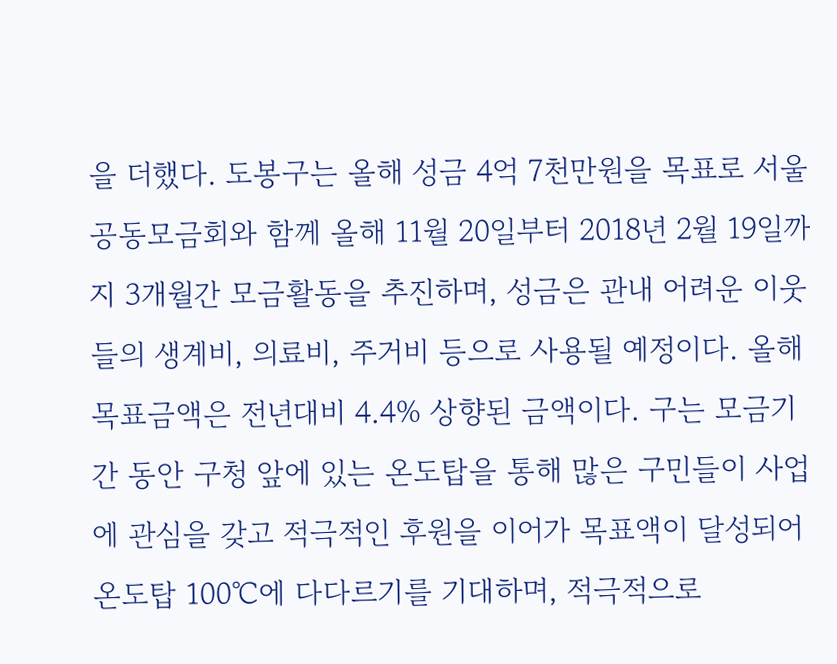을 더했다. 도봉구는 올해 성금 4억 7천만원을 목표로 서울공동모금회와 함께 올해 11월 20일부터 2018년 2월 19일까지 3개월간 모금활동을 추진하며, 성금은 관내 어려운 이웃들의 생계비, 의료비, 주거비 등으로 사용될 예정이다. 올해 목표금액은 전년대비 4.4% 상향된 금액이다. 구는 모금기간 동안 구청 앞에 있는 온도탑을 통해 많은 구민들이 사업에 관심을 갖고 적극적인 후원을 이어가 목표액이 달성되어 온도탑 100℃에 다다르기를 기대하며, 적극적으로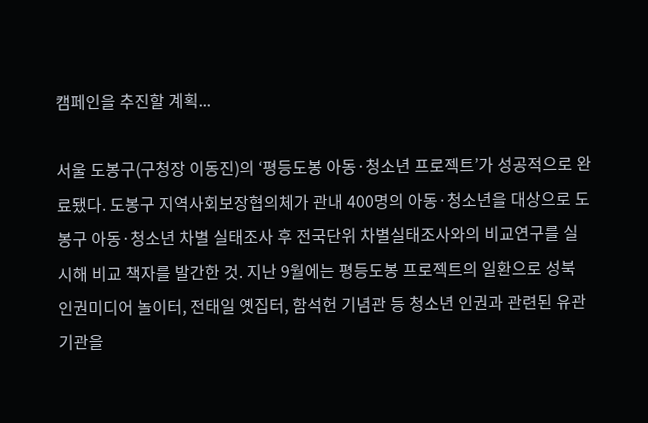캠페인을 추진할 계획...

서울 도봉구(구청장 이동진)의 ‘평등도봉 아동·청소년 프로젝트’가 성공적으로 완료됐다. 도봉구 지역사회보장협의체가 관내 400명의 아동·청소년을 대상으로 도봉구 아동·청소년 차별 실태조사 후 전국단위 차별실태조사와의 비교연구를 실시해 비교 책자를 발간한 것. 지난 9월에는 평등도봉 프로젝트의 일환으로 성북 인권미디어 놀이터, 전태일 옛집터, 함석헌 기념관 등 청소년 인권과 관련된 유관기관을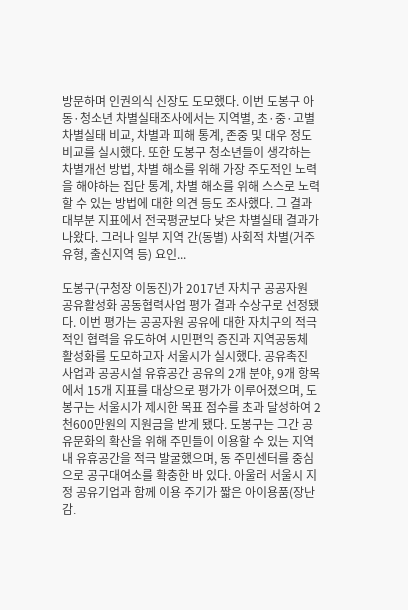방문하며 인권의식 신장도 도모했다. 이번 도봉구 아동·청소년 차별실태조사에서는 지역별, 초·중·고별 차별실태 비교, 차별과 피해 통계, 존중 및 대우 정도 비교를 실시했다. 또한 도봉구 청소년들이 생각하는 차별개선 방법, 차별 해소를 위해 가장 주도적인 노력을 해야하는 집단 통계, 차별 해소를 위해 스스로 노력할 수 있는 방법에 대한 의견 등도 조사했다. 그 결과 대부분 지표에서 전국평균보다 낮은 차별실태 결과가 나왔다. 그러나 일부 지역 간(동별) 사회적 차별(거주유형, 출신지역 등) 요인...

도봉구(구청장 이동진)가 2017년 자치구 공공자원 공유활성화 공동협력사업 평가 결과 수상구로 선정됐다. 이번 평가는 공공자원 공유에 대한 자치구의 적극적인 협력을 유도하여 시민편익 증진과 지역공동체 활성화를 도모하고자 서울시가 실시했다. 공유촉진 사업과 공공시설 유휴공간 공유의 2개 분야, 9개 항목에서 15개 지표를 대상으로 평가가 이루어졌으며, 도봉구는 서울시가 제시한 목표 점수를 초과 달성하여 2천600만원의 지원금을 받게 됐다. 도봉구는 그간 공유문화의 확산을 위해 주민들이 이용할 수 있는 지역 내 유휴공간을 적극 발굴했으며, 동 주민센터를 중심으로 공구대여소를 확충한 바 있다. 아울러 서울시 지정 공유기업과 함께 이용 주기가 짧은 아이용품(장난감․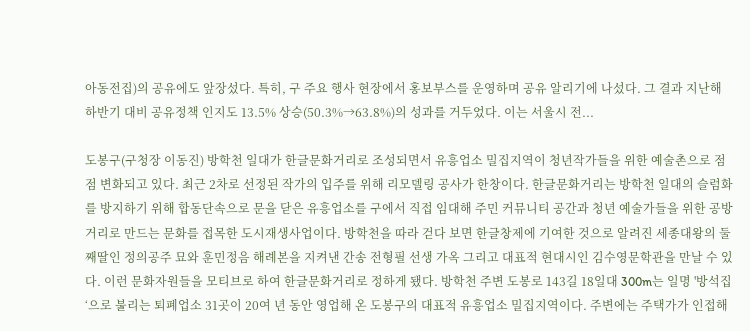아동전집)의 공유에도 앞장섰다. 특히, 구 주요 행사 현장에서 홍보부스를 운영하며 공유 알리기에 나섰다. 그 결과 지난해 하반기 대비 공유정책 인지도 13.5% 상승(50.3%→63.8%)의 성과를 거두었다. 이는 서울시 전...

도봉구(구청장 이동진) 방학천 일대가 한글문화거리로 조성되면서 유흥업소 밀집지역이 청년작가들을 위한 예술촌으로 점점 변화되고 있다. 최근 2차로 선정된 작가의 입주를 위해 리모델링 공사가 한창이다. 한글문화거리는 방학천 일대의 슬럼화를 방지하기 위해 합동단속으로 문을 닫은 유흥업소를 구에서 직접 임대해 주민 커뮤니티 공간과 청년 예술가들을 위한 공방거리로 만드는 문화를 접목한 도시재생사업이다. 방학천을 따라 걷다 보면 한글창제에 기여한 것으로 알려진 세종대왕의 둘째딸인 정의공주 묘와 훈민정음 해례본을 지켜낸 간송 전형필 선생 가옥 그리고 대표적 현대시인 김수영문학관을 만날 수 있다. 이런 문화자원들을 모티브로 하여 한글문화거리로 정하게 됐다. 방학천 주변 도봉로 143길 18일대 300m는 일명 '방석집‘으로 불리는 퇴폐업소 31곳이 20여 년 동안 영업해 온 도봉구의 대표적 유흥업소 밀집지역이다. 주변에는 주택가가 인접해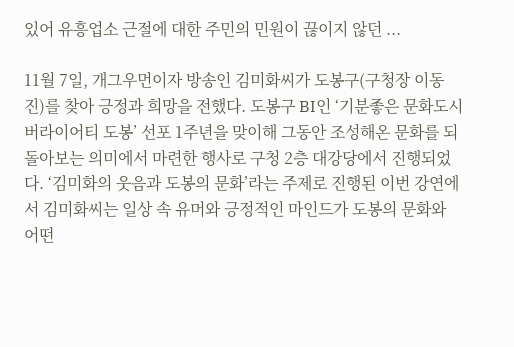있어 유흥업소 근절에 대한 주민의 민원이 끊이지 않던 ...

11월 7일, 개그우먼이자 방송인 김미화씨가 도봉구(구청장 이동진)를 찾아 긍정과 희망을 전했다. 도봉구 BI인 ‘기분좋은 문화도시 버라이어티 도봉’ 선포 1주년을 맞이해 그동안 조성해온 문화를 되돌아보는 의미에서 마련한 행사로 구청 2층 대강당에서 진행되었다. ‘김미화의 웃음과 도봉의 문화’라는 주제로 진행된 이번 강연에서 김미화씨는 일상 속 유머와 긍정적인 마인드가 도봉의 문화와 어떤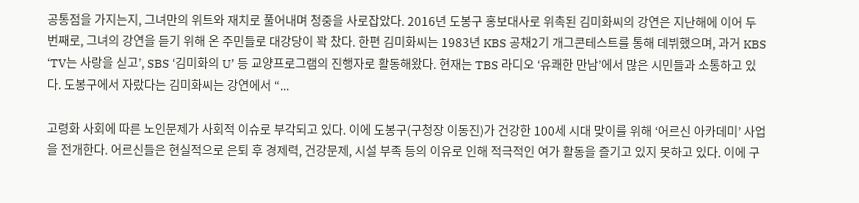공통점을 가지는지, 그녀만의 위트와 재치로 풀어내며 청중을 사로잡았다. 2016년 도봉구 홍보대사로 위촉된 김미화씨의 강연은 지난해에 이어 두 번째로, 그녀의 강연을 듣기 위해 온 주민들로 대강당이 꽉 찼다. 한편 김미화씨는 1983년 KBS 공채2기 개그콘테스트를 통해 데뷔했으며, 과거 KBS ‘TV는 사랑을 싣고’, SBS ‘김미화의 U’ 등 교양프로그램의 진행자로 활동해왔다. 현재는 TBS 라디오 ‘유쾌한 만남’에서 많은 시민들과 소통하고 있다. 도봉구에서 자랐다는 김미화씨는 강연에서 “...

고령화 사회에 따른 노인문제가 사회적 이슈로 부각되고 있다. 이에 도봉구(구청장 이동진)가 건강한 100세 시대 맞이를 위해 ‘어르신 아카데미’ 사업을 전개한다. 어르신들은 현실적으로 은퇴 후 경제력, 건강문제, 시설 부족 등의 이유로 인해 적극적인 여가 활동을 즐기고 있지 못하고 있다. 이에 구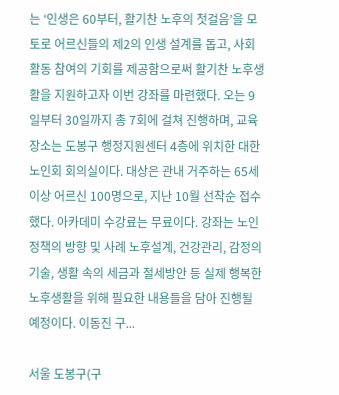는 ‘인생은 60부터, 활기찬 노후의 첫걸음’을 모토로 어르신들의 제2의 인생 설계를 돕고, 사회활동 참여의 기회를 제공함으로써 활기찬 노후생활을 지원하고자 이번 강좌를 마련했다. 오는 9일부터 30일까지 총 7회에 걸쳐 진행하며, 교육 장소는 도봉구 행정지원센터 4층에 위치한 대한노인회 회의실이다. 대상은 관내 거주하는 65세 이상 어르신 100명으로, 지난 10월 선착순 접수했다. 아카데미 수강료는 무료이다. 강좌는 노인정책의 방향 및 사례 노후설계, 건강관리, 감정의 기술, 생활 속의 세금과 절세방안 등 실제 행복한 노후생활을 위해 필요한 내용들을 담아 진행될 예정이다. 이동진 구...

서울 도봉구(구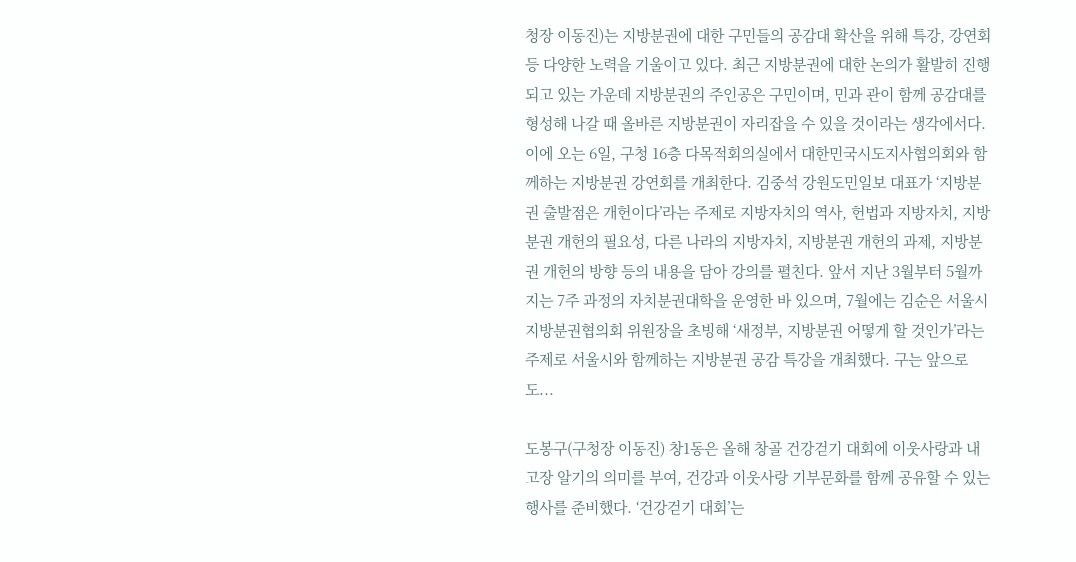청장 이동진)는 지방분권에 대한 구민들의 공감대 확산을 위해 특강, 강연회 등 다양한 노력을 기울이고 있다. 최근 지방분권에 대한 논의가 활발히 진행되고 있는 가운데 지방분권의 주인공은 구민이며, 민과 관이 함께 공감대를 형성해 나갈 때 올바른 지방분권이 자리잡을 수 있을 것이라는 생각에서다. 이에 오는 6일, 구청 16층 다목적회의실에서 대한민국시도지사협의회와 함께하는 지방분권 강연회를 개최한다. 김중석 강원도민일보 대표가 ‘지방분권 출발점은 개헌이다’라는 주제로 지방자치의 역사, 헌법과 지방자치, 지방분권 개헌의 필요성, 다른 나라의 지방자치, 지방분권 개헌의 과제, 지방분권 개헌의 방향 등의 내용을 담아 강의를 펼친다. 앞서 지난 3월부터 5월까지는 7주 과정의 자치분권대학을 운영한 바 있으며, 7월에는 김순은 서울시지방분권협의회 위원장을 초빙해 ‘새정부, 지방분권 어떻게 할 것인가’라는 주제로 서울시와 함께하는 지방분권 공감 특강을 개최했다. 구는 앞으로도...

도봉구(구청장 이동진) 창1동은 올해 창골 건강걷기 대회에 이웃사랑과 내고장 알기의 의미를 부여, 건강과 이웃사랑 기부문화를 함께 공유할 수 있는 행사를 준비했다. ‘건강걷기 대회’는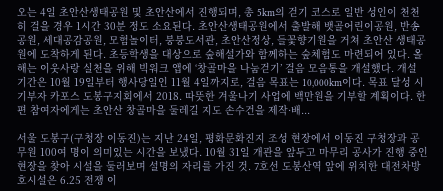오는 4일 초안산생태공원 및 초안산에서 진행되며, 총 5km의 걷기 코스로 일반 성인이 천천히 걸을 경우 1시간 30분 정도 소요된다. 초안산생태공원에서 출발해 뱃골어린이공원, 반송공원, 세대공감공원, 모험놀이터, 붕붕도서관, 초안산정상, 들꽃향기원을 거쳐 초안산 생태공원에 도착하게 된다. 초등학생을 대상으로 숲해설가와 함께하는 숲체험도 마련되어 있다. 올해는 이웃사랑 실천을 위해 빅워크 앱에 ‘창골마을 나눔걷기’ 걸음 모음통을 개설했다. 개설 기간은 10월 19일부터 행사당일인 11월 4일까지로, 걸음 목표는 10,000km이다. 목표 달성 시 기부자 카포스 도봉구지회에서 2018. 따뜻한 겨울나기 사업에 백만원을 기부할 계획이다. 한편 참여자에게는 초안산 창골마을 둘레길 지도 손수건을 제작·배...

서울 도봉구(구청장 이동진)는 지난 24일, 평화문화진지 조성 현장에서 이동진 구청장과 공무원 100여 명이 의미있는 시간을 보냈다. 10월 31일 개관을 앞두고 마무리 공사가 진행 중인 현장을 찾아 시설을 둘러보며 설명의 자리를 가진 것. 7호선 도봉산역 앞에 위치한 대전차방호시설은 6.25 전쟁 이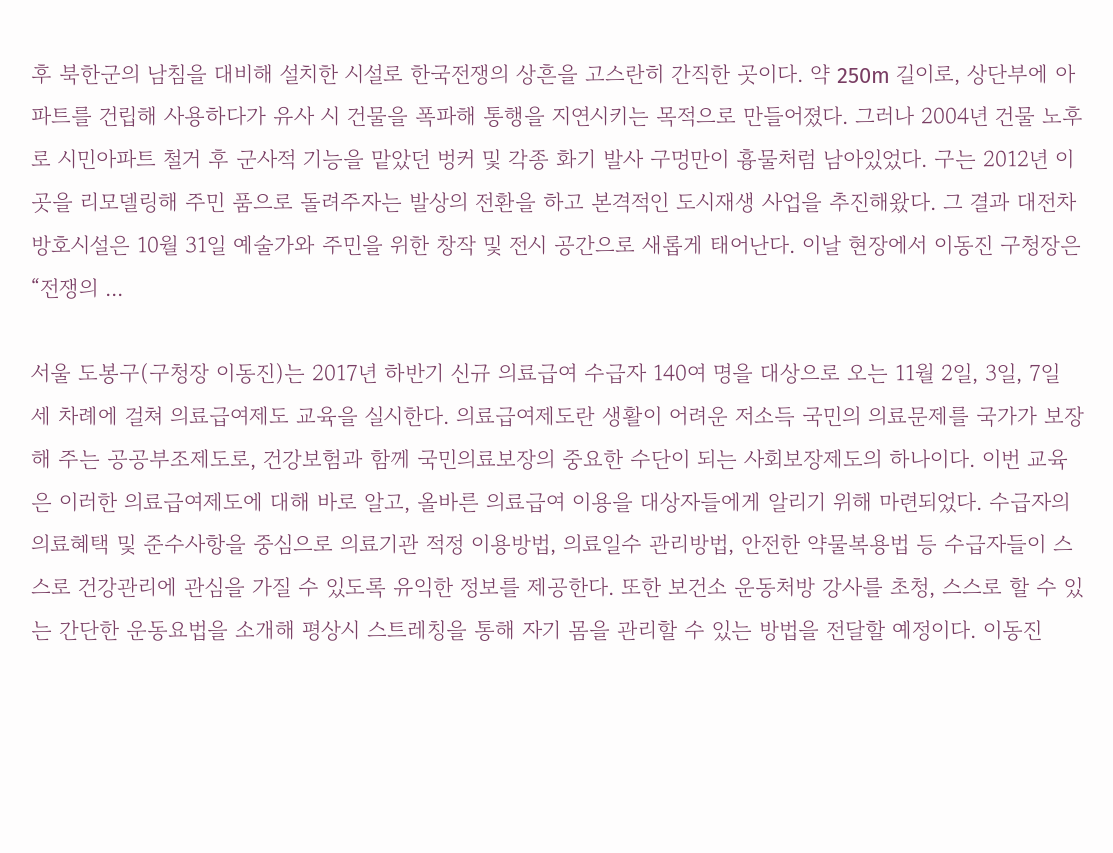후 북한군의 남침을 대비해 설치한 시설로 한국전쟁의 상흔을 고스란히 간직한 곳이다. 약 250m 길이로, 상단부에 아파트를 건립해 사용하다가 유사 시 건물을 폭파해 통행을 지연시키는 목적으로 만들어졌다. 그러나 2004년 건물 노후로 시민아파트 철거 후 군사적 기능을 맡았던 벙커 및 각종 화기 발사 구멍만이 흉물처럼 남아있었다. 구는 2012년 이곳을 리모델링해 주민 품으로 돌려주자는 발상의 전환을 하고 본격적인 도시재생 사업을 추진해왔다. 그 결과 대전차방호시설은 10월 31일 예술가와 주민을 위한 창작 및 전시 공간으로 새롭게 태어난다. 이날 현장에서 이동진 구청장은 “전쟁의 ...

서울 도봉구(구청장 이동진)는 2017년 하반기 신규 의료급여 수급자 140여 명을 대상으로 오는 11월 2일, 3일, 7일 세 차례에 걸쳐 의료급여제도 교육을 실시한다. 의료급여제도란 생활이 어려운 저소득 국민의 의료문제를 국가가 보장해 주는 공공부조제도로, 건강보험과 함께 국민의료보장의 중요한 수단이 되는 사회보장제도의 하나이다. 이번 교육은 이러한 의료급여제도에 대해 바로 알고, 올바른 의료급여 이용을 대상자들에게 알리기 위해 마련되었다. 수급자의 의료혜택 및 준수사항을 중심으로 의료기관 적정 이용방법, 의료일수 관리방법, 안전한 약물복용법 등 수급자들이 스스로 건강관리에 관심을 가질 수 있도록 유익한 정보를 제공한다. 또한 보건소 운동처방 강사를 초청, 스스로 할 수 있는 간단한 운동요법을 소개해 평상시 스트레칭을 통해 자기 몸을 관리할 수 있는 방법을 전달할 예정이다. 이동진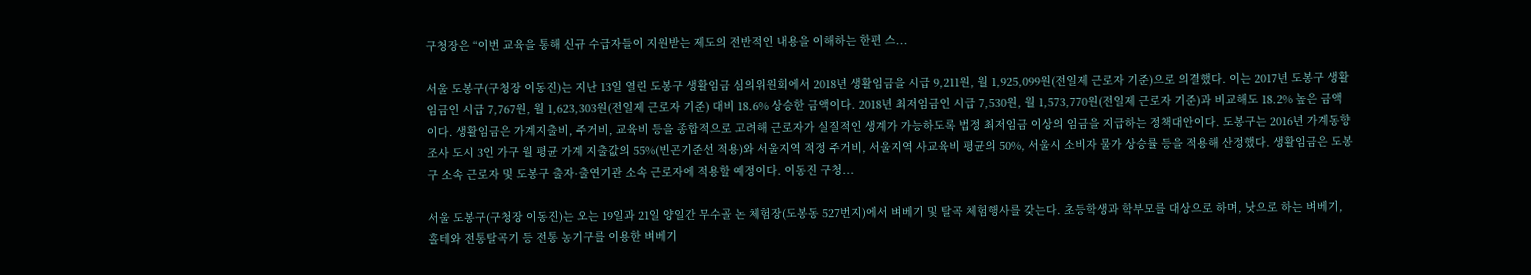구청장은 “이번 교육을 통해 신규 수급자들이 지원받는 제도의 전반적인 내용을 이해하는 한편 스...

서울 도봉구(구청장 이동진)는 지난 13일 열린 도봉구 생활임금 심의위원회에서 2018년 생활임금을 시급 9,211원, 월 1,925,099원(전일제 근로자 기준)으로 의결했다. 이는 2017년 도봉구 생활임금인 시급 7,767원, 월 1,623,303원(전일제 근로자 기준) 대비 18.6% 상승한 금액이다. 2018년 최저임금인 시급 7,530원, 월 1,573,770원(전일제 근로자 기준)과 비교해도 18.2% 높은 금액이다. 생활임금은 가계지출비, 주거비, 교육비 등을 종합적으로 고려해 근로자가 실질적인 생계가 가능하도록 법정 최저임금 이상의 임금을 지급하는 정책대안이다. 도봉구는 2016년 가계동향조사 도시 3인 가구 월 평균 가계 지출값의 55%(빈곤기준선 적용)와 서울지역 적정 주거비, 서울지역 사교육비 평균의 50%, 서울시 소비자 물가 상승률 등을 적용해 산정했다. 생활임금은 도봉구 소속 근로자 및 도봉구 출자·출연기관 소속 근로자에 적용할 예정이다. 이동진 구청...

서울 도봉구(구청장 이동진)는 오는 19일과 21일 양일간 무수골 논 체험장(도봉동 527번지)에서 벼베기 및 탈곡 체험행사를 갖는다. 초등학생과 학부모를 대상으로 하며, 낫으로 하는 벼베기, 홀테와 전통탈곡기 등 전통 농기구를 이용한 벼베기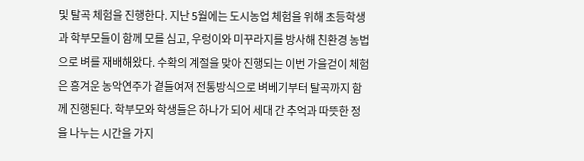및 탈곡 체험을 진행한다. 지난 5월에는 도시농업 체험을 위해 초등학생과 학부모들이 함께 모를 심고, 우렁이와 미꾸라지를 방사해 친환경 농법으로 벼를 재배해왔다. 수확의 계절을 맞아 진행되는 이번 가을걷이 체험은 흥겨운 농악연주가 곁들여져 전통방식으로 벼베기부터 탈곡까지 함께 진행된다. 학부모와 학생들은 하나가 되어 세대 간 추억과 따뜻한 정을 나누는 시간을 가지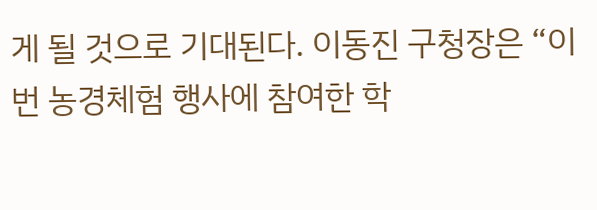게 될 것으로 기대된다. 이동진 구청장은 “이번 농경체험 행사에 참여한 학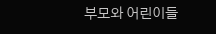부모와 어린이들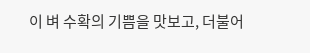이 벼 수확의 기쁨을 맛보고, 더불어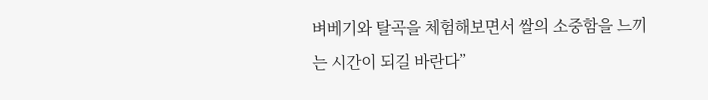벼베기와 탈곡을 체험해보면서 쌀의 소중함을 느끼는 시간이 되길 바란다”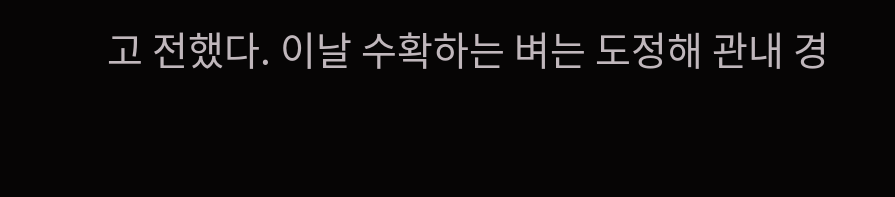고 전했다. 이날 수확하는 벼는 도정해 관내 경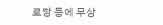로당 등에 무상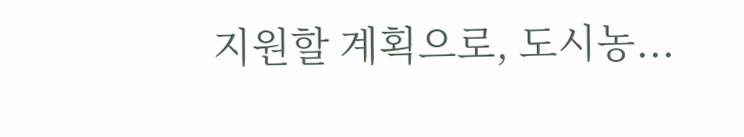지원할 계획으로, 도시농...